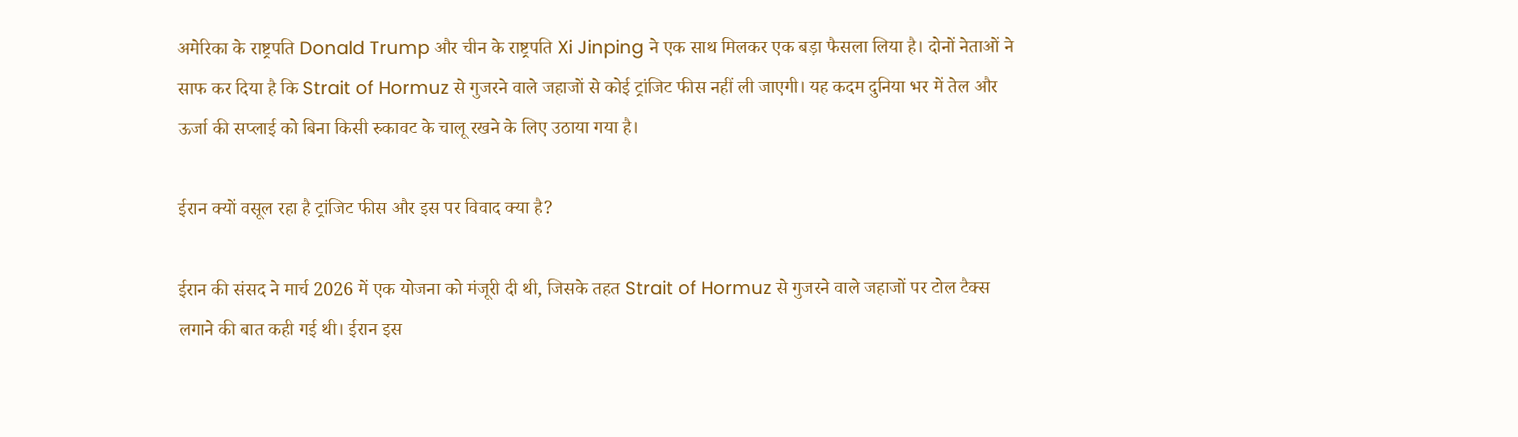अमेरिका के राष्ट्रपति Donald Trump और चीन के राष्ट्रपति Xi Jinping ने एक साथ मिलकर एक बड़ा फैसला लिया है। दोनों नेताओं ने साफ कर दिया है कि Strait of Hormuz से गुजरने वाले जहाजों से कोई ट्रांजिट फीस नहीं ली जाएगी। यह कदम दुनिया भर में तेल और ऊर्जा की सप्लाई को बिना किसी रुकावट के चालू रखने के लिए उठाया गया है।

ईरान क्यों वसूल रहा है ट्रांजिट फीस और इस पर विवाद क्या है?

ईरान की संसद ने मार्च 2026 में एक योजना को मंजूरी दी थी, जिसके तहत Strait of Hormuz से गुजरने वाले जहाजों पर टोल टैक्स लगाने की बात कही गई थी। ईरान इस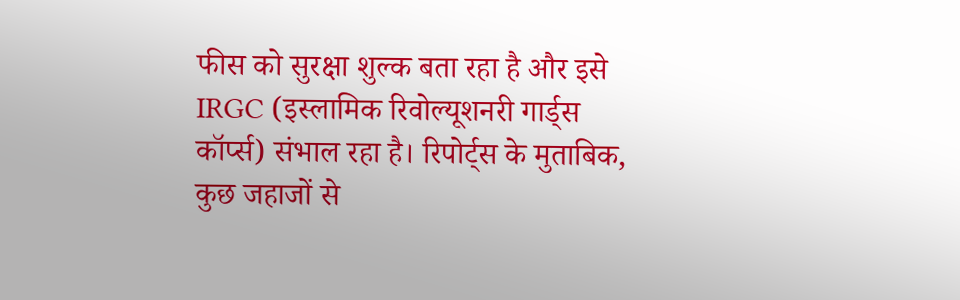फीस को सुरक्षा शुल्क बता रहा है और इसे IRGC (इस्लामिक रिवोल्यूशनरी गार्ड्स कॉर्प्स) संभाल रहा है। रिपोर्ट्स के मुताबिक, कुछ जहाजों से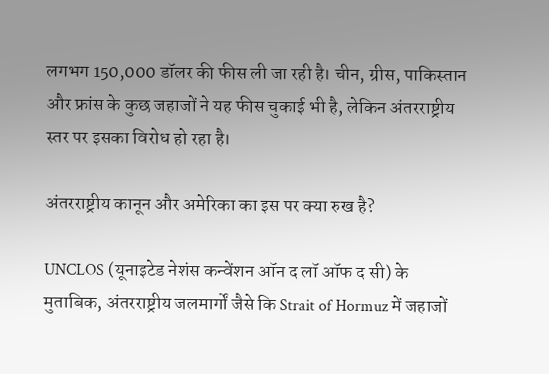लगभग 150,000 डॉलर की फीस ली जा रही है। चीन, ग्रीस, पाकिस्तान और फ्रांस के कुछ जहाजों ने यह फीस चुकाई भी है, लेकिन अंतरराष्ट्रीय स्तर पर इसका विरोध हो रहा है।

अंतरराष्ट्रीय कानून और अमेरिका का इस पर क्या रुख है?

UNCLOS (यूनाइटेड नेशंस कन्वेंशन ऑन द लॉ ऑफ द सी) के मुताबिक, अंतरराष्ट्रीय जलमार्गों जैसे कि Strait of Hormuz में जहाजों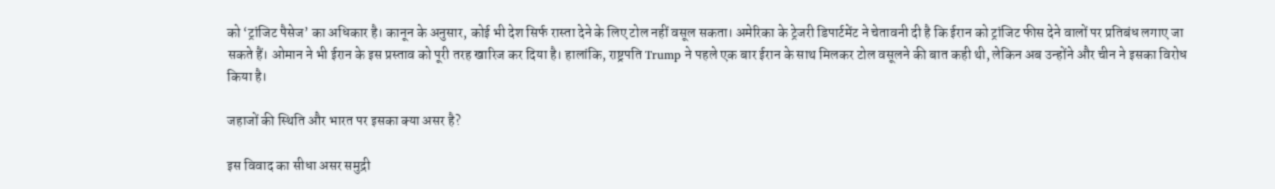को ‘ट्रांजिट पैसेज’ का अधिकार है। कानून के अनुसार, कोई भी देश सिर्फ रास्ता देने के लिए टोल नहीं वसूल सकता। अमेरिका के ट्रेजरी डिपार्टमेंट ने चेतावनी दी है कि ईरान को ट्रांजिट फीस देने वालों पर प्रतिबंध लगाए जा सकते हैं। ओमान ने भी ईरान के इस प्रस्ताव को पूरी तरह खारिज कर दिया है। हालांकि, राष्ट्रपति Trump ने पहले एक बार ईरान के साथ मिलकर टोल वसूलने की बात कही थी, लेकिन अब उन्होंने और चीन ने इसका विरोध किया है।

जहाजों की स्थिति और भारत पर इसका क्या असर है?

इस विवाद का सीधा असर समुद्री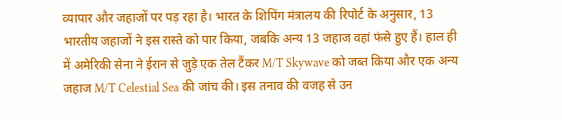व्यापार और जहाजों पर पड़ रहा है। भारत के शिपिंग मंत्रालय की रिपोर्ट के अनुसार, 13 भारतीय जहाजों ने इस रास्ते को पार किया, जबकि अन्य 13 जहाज वहां फंसे हुए हैं। हाल ही में अमेरिकी सेना ने ईरान से जुड़े एक तेल टैंकर M/T Skywave को जब्त किया और एक अन्य जहाज M/T Celestial Sea की जांच की। इस तनाव की वजह से उन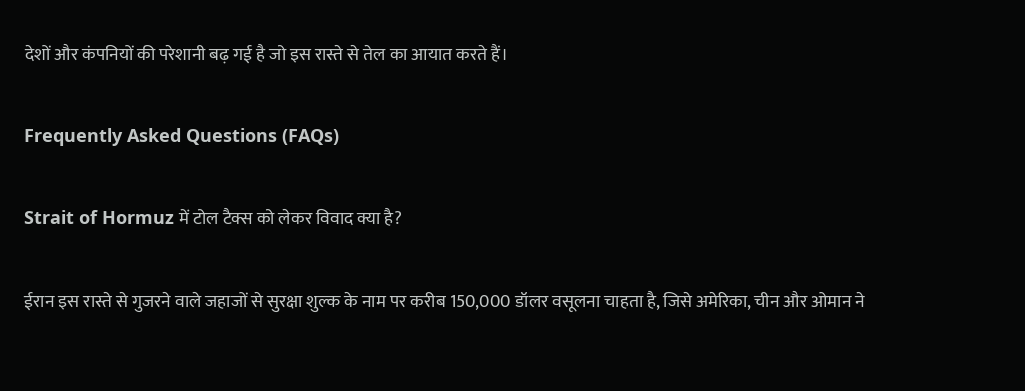देशों और कंपनियों की परेशानी बढ़ गई है जो इस रास्ते से तेल का आयात करते हैं।

Frequently Asked Questions (FAQs)

Strait of Hormuz में टोल टैक्स को लेकर विवाद क्या है?

ईरान इस रास्ते से गुजरने वाले जहाजों से सुरक्षा शुल्क के नाम पर करीब 150,000 डॉलर वसूलना चाहता है, जिसे अमेरिका, चीन और ओमान ने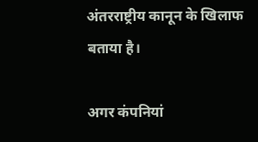अंतरराष्ट्रीय कानून के खिलाफ बताया है।

अगर कंपनियां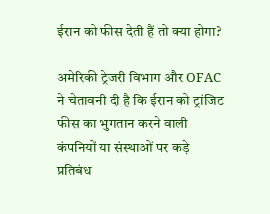ईरान को फीस देती हैं तो क्या होगा?

अमेरिकी ट्रेजरी विभाग और OFAC ने चेतावनी दी है कि ईरान को ट्रांजिट फीस का भुगतान करने वाली कंपनियों या संस्थाओं पर कड़े प्रतिबंध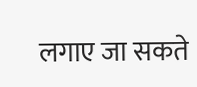लगाए जा सकते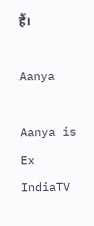हैं।

Aanya

Aanya is Ex IndiaTV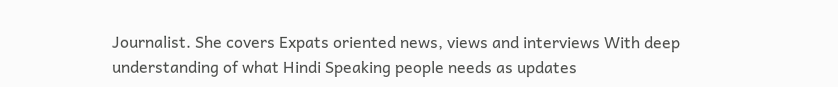Journalist. She covers Expats oriented news, views and interviews With deep understanding of what Hindi Speaking people needs as updates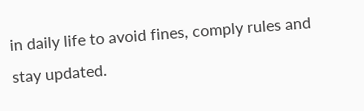in daily life to avoid fines, comply rules and stay updated.